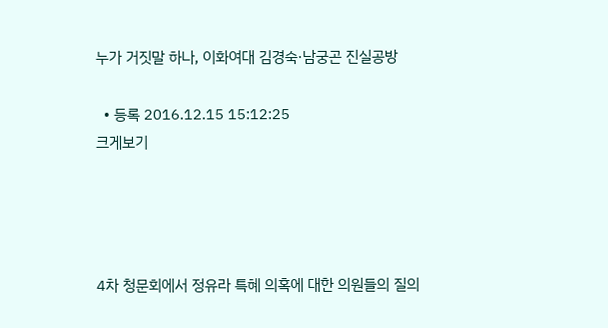누가 거짓말 하나, 이화여대 김경숙·남궁곤 진실공방

  • 등록 2016.12.15 15:12:25
크게보기




4차 청문회에서 정유라 특혜 의혹에 대한 의원들의 질의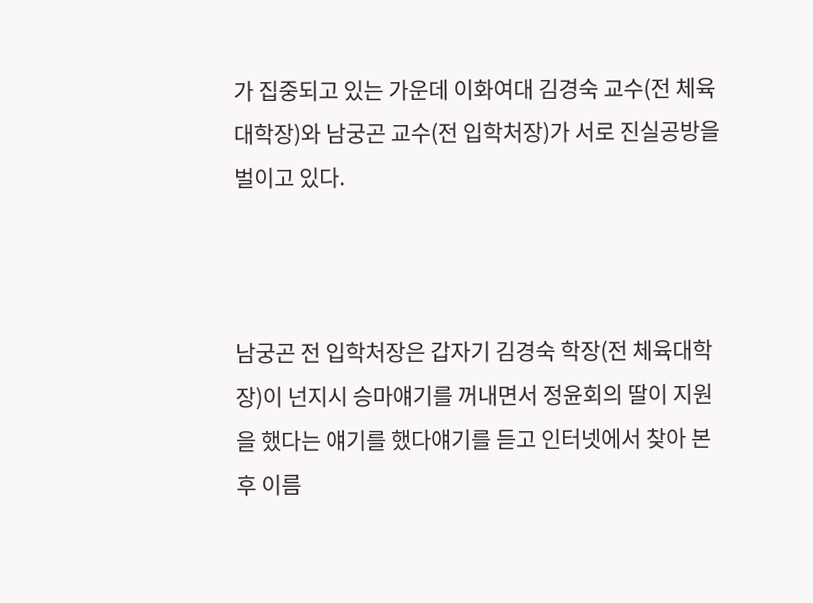가 집중되고 있는 가운데 이화여대 김경숙 교수(전 체육대학장)와 남궁곤 교수(전 입학처장)가 서로 진실공방을 벌이고 있다.



남궁곤 전 입학처장은 갑자기 김경숙 학장(전 체육대학장)이 넌지시 승마얘기를 꺼내면서 정윤회의 딸이 지원을 했다는 얘기를 했다얘기를 듣고 인터넷에서 찾아 본 후 이름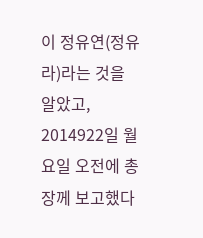이 정유연(정유라)라는 것을 알았고, 2014922일 월요일 오전에 총장께 보고했다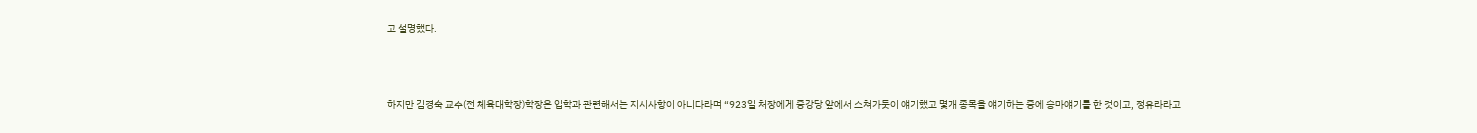고 설명했다.



하지만 김경숙 교수(전 체육대학장)학장은 입학과 관련해서는 지시사항이 아니다라며 “923일 처장에게 중강당 앞에서 스쳐가듯이 얘기했고 몇개 종목을 얘기하는 중에 승마얘기를 한 것이고, 정유라라고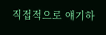직접적으로 얘기하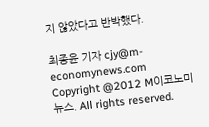지 않았다고 반박했다.

최종윤 기자 cjy@m-economynews.com
Copyright @2012 M이코노미뉴스. All rights reserved.